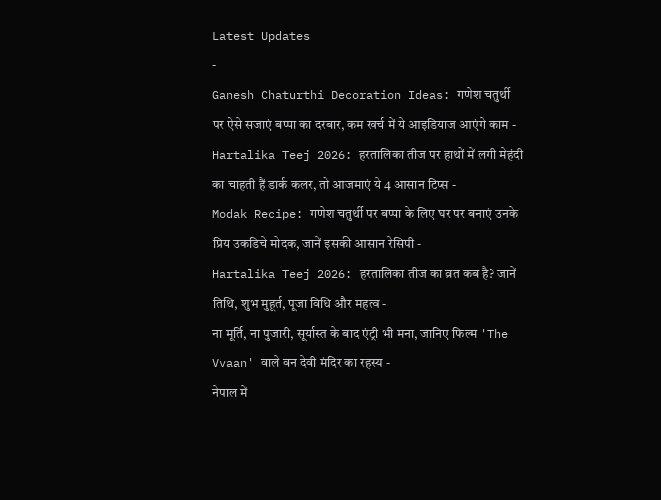Latest Updates
-
Ganesh Chaturthi Decoration Ideas: गणेश चतुर्थी पर ऐसे सजाएं बप्पा का दरबार, कम खर्च में ये आइडियाज आएंगे काम -
Hartalika Teej 2026: हरतालिका तीज पर हाथों में लगी मेहंदी का चाहती हैं डार्क कलर, तो आजमाएं ये 4 आसान टिप्स -
Modak Recipe: गणेश चतुर्थी पर बप्पा के लिए घर पर बनाएं उनके प्रिय उकडिचे मोदक, जानें इसकी आसान रेसिपी -
Hartalika Teej 2026: हरतालिका तीज का व्रत कब है? जानें तिथि, शुभ मुहूर्त, पूजा विधि और महत्व -
ना मूर्ति, ना पुजारी, सूर्यास्त के बाद एंट्री भी मना, जानिए फिल्म 'The Vvaan' वाले वन देवी मंदिर का रहस्य -
नेपाल में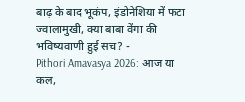बाढ़ के बाद भूकंप, इंडोनेशिया में फटा ज्वालामुखी, क्या बाबा वेंगा की भविष्यवाणी हुई सच? -
Pithori Amavasya 2026: आज या कल,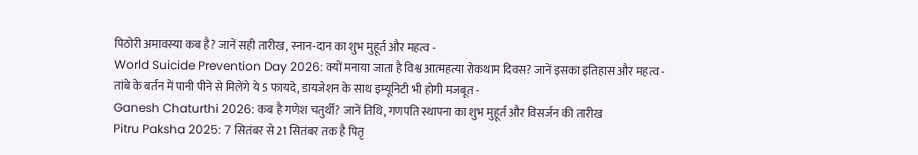पिठोरी अमावस्या कब है? जानें सही तारीख, स्नान-दान का शुभ मुहूर्त और महत्व -
World Suicide Prevention Day 2026: क्यों मनाया जाता है विश्व आत्महत्या रोकथाम दिवस? जानें इसका इतिहास और महत्व -
तांबे के बर्तन में पानी पीने से मिलेंगे ये 5 फायदे, डायजेशन के साथ इम्यूनिटी भी होगी मजबूत -
Ganesh Chaturthi 2026: कब है गणेश चतुर्थी? जानें तिथि, गणपति स्थापना का शुभ मुहूर्त और विसर्जन की तारीख
Pitru Paksha 2025: 7 सितंबर से 21 सितंबर तक है पितृ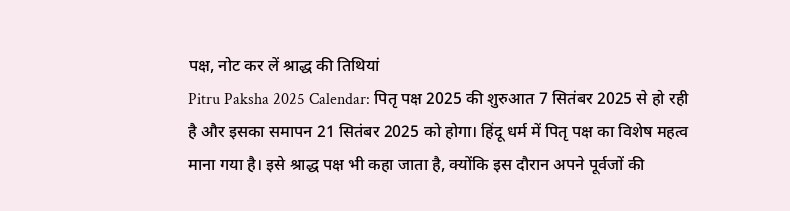पक्ष, नोट कर लें श्राद्ध की तिथियां
Pitru Paksha 2025 Calendar: पितृ पक्ष 2025 की शुरुआत 7 सितंबर 2025 से हो रही है और इसका समापन 21 सितंबर 2025 को होगा। हिंदू धर्म में पितृ पक्ष का विशेष महत्व माना गया है। इसे श्राद्ध पक्ष भी कहा जाता है, क्योंकि इस दौरान अपने पूर्वजों की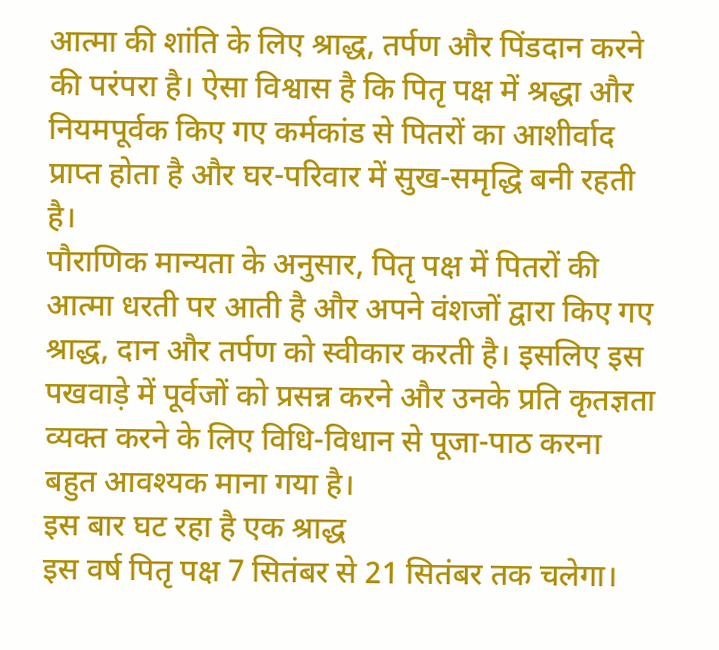आत्मा की शांति के लिए श्राद्ध, तर्पण और पिंडदान करने की परंपरा है। ऐसा विश्वास है कि पितृ पक्ष में श्रद्धा और नियमपूर्वक किए गए कर्मकांड से पितरों का आशीर्वाद प्राप्त होता है और घर-परिवार में सुख-समृद्धि बनी रहती है।
पौराणिक मान्यता के अनुसार, पितृ पक्ष में पितरों की आत्मा धरती पर आती है और अपने वंशजों द्वारा किए गए श्राद्ध, दान और तर्पण को स्वीकार करती है। इसलिए इस पखवाड़े में पूर्वजों को प्रसन्न करने और उनके प्रति कृतज्ञता व्यक्त करने के लिए विधि-विधान से पूजा-पाठ करना बहुत आवश्यक माना गया है।
इस बार घट रहा है एक श्राद्ध
इस वर्ष पितृ पक्ष 7 सितंबर से 21 सितंबर तक चलेगा।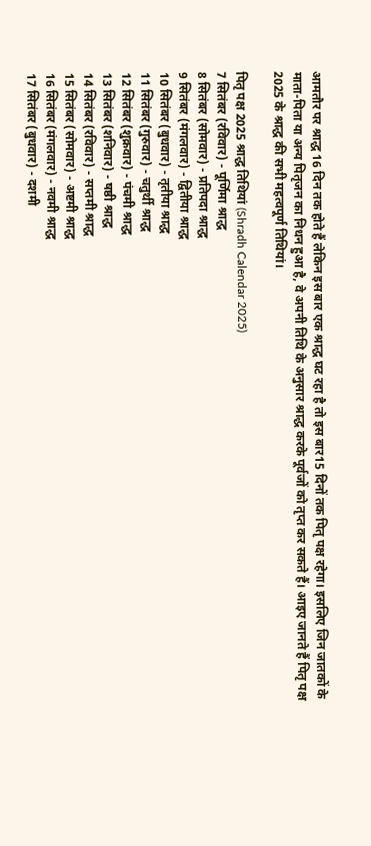आमतौर पर श्राद्ध 16 दिन तक होते हैं लेकिन इस बार एक श्राद्ध घट रहा है तो इस बार15 दिनों तक पितृ पक्ष रहेगा। इसलिए जिन जातकों के माता-पिता या अन्य पितृजन का निधन हुआ है, वे अपनी तिथि के अनुसार श्राद्ध करके पूर्वजों को तृप्त कर सकते हैं। आइए जानते हैं पितृ पक्ष 2025 के श्राद्ध की सभी महत्वपूर्ण तिथियां।

पितृ पक्ष 2025 श्राद्ध तिथियां (Shradh Calendar 2025)
7 सितंबर (रविवार) - पूर्णिमा श्राद्ध
8 सितंबर (सोमवार) - प्रतिपदा श्राद्ध
9 सितंबर (मंगलवार) - द्वितीया श्राद्ध
10 सितंबर (बुधवार) - तृतीया श्राद्ध
11 सितंबर (गुरुवार) - चतुर्थी श्राद्ध
12 सितंबर (शुक्रवार) - पंचमी श्राद्ध
13 सितंबर (शनिवार) - षष्ठी श्राद्ध
14 सितंबर (रविवार) - सप्तमी श्राद्ध
15 सितंबर (सोमवार) - अष्टमी श्राद्ध
16 सितंबर (मंगलवार) - नवमी श्राद्ध
17 सितंबर (बुधवार) - दशमी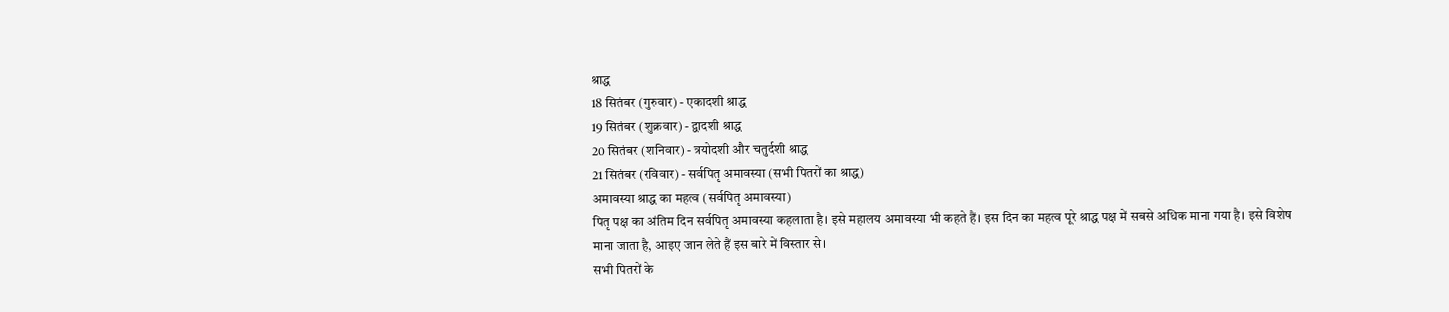श्राद्ध
18 सितंबर (गुरुवार) - एकादशी श्राद्ध
19 सितंबर (शुक्रवार) - द्वादशी श्राद्ध
20 सितंबर (शनिवार) - त्रयोदशी और चतुर्दशी श्राद्ध
21 सितंबर (रविवार) - सर्वपितृ अमावस्या (सभी पितरों का श्राद्ध)
अमावस्या श्राद्ध का महत्व (सर्वपितृ अमावस्या)
पितृ पक्ष का अंतिम दिन सर्वपितृ अमावस्या कहलाता है। इसे महालय अमावस्या भी कहते हैं। इस दिन का महत्व पूरे श्राद्ध पक्ष में सबसे अधिक माना गया है। इसे विशेष माना जाता है, आइए जान लेते हैं इस बारे में विस्तार से।
सभी पितरों के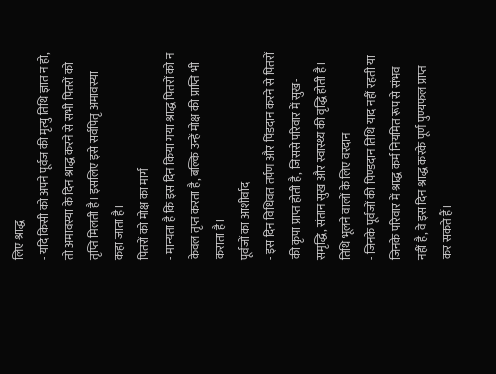लिए श्राद्ध
- यदि किसी को अपने पूर्वज की मृत्यु तिथि ज्ञात न हो, तो अमावस्या के दिन श्राद्ध करने से सभी पितरों को तृप्ति मिलती है। इसलिए इसे सर्वपितृ अमावस्या कहा जाता है।
पितरों को मोक्ष का मार्ग
- मान्यता है कि इस दिन किया गया श्राद्ध पितरों को न केवल तृप्त करता है, बल्कि उन्हें मोक्ष की प्राप्ति भी कराता है।
पूर्वजों का आशीर्वाद
- इस दिन विधिवत तर्पण और पिंडदान करने से पितरों की कृपा प्राप्त होती है, जिससे परिवार में सुख-समृद्धि, संतान सुख और स्वास्थ्य की वृद्धि होती है।
तिथि भूलने वालों के लिए वरदान
- जिनके पूर्वजों की पिण्डदान तिथि याद नहीं रहती या जिनके परिवार में श्राद्ध कर्म नियमित रूप से संभव नहीं है, वे इस दिन श्राद्ध करके पूर्ण पुण्यफल प्राप्त कर सकते हैं।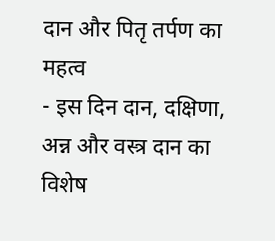दान और पितृ तर्पण का महत्व
- इस दिन दान, दक्षिणा, अन्न और वस्त्र दान का विशेष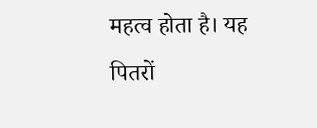महत्व होता है। यह पितरों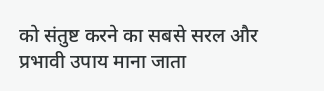को संतुष्ट करने का सबसे सरल और प्रभावी उपाय माना जाता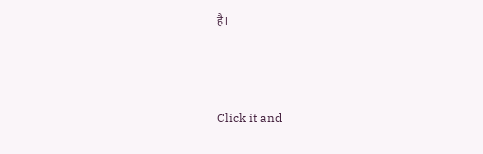है।



Click it and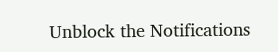Unblock the Notifications